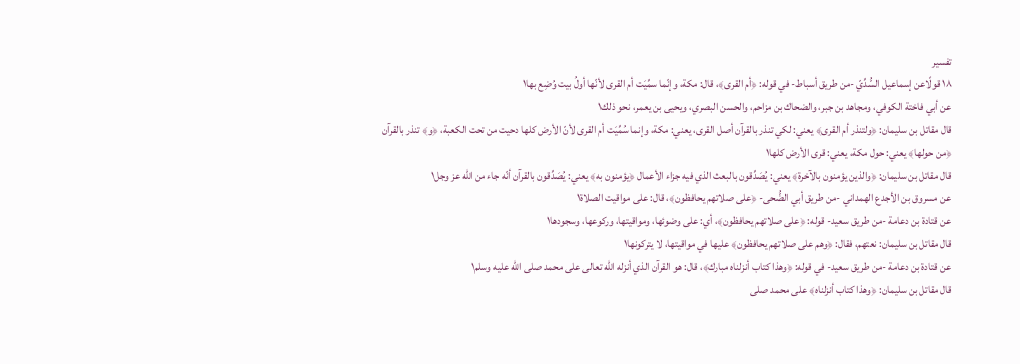تفسير
١٨ قولًاعن إسماعيل السُّدِّيّ -من طريق أسباط- في قوله: ﴿أم القرى﴾، قال: مكة، وإنّما سمِّيَت أم القرى لأنّها أولُ بيت وُضِع بها١
عن أبي فاختة الكوفي، ومجاهد بن جبر، والضحاك بن مزاحم، والحسن البصري، ويحيى بن يعمر، نحو ذلك١
قال مقاتل بن سليمان: ﴿ولتنذر أم القرى﴾ يعني: لكي تنذر بالقرآن أصل القرى، يعني: مكة، وإنما سُمِّيَت أم القرى لأنّ الأرض كلها دحيت من تحت الكعبة، ﴿و﴾ تنذر بالقرآن ﴿من حولها﴾ يعني: حول مكة، يعني: قرى الأرض كلها١
قال مقاتل بن سليمان: ﴿والذين يؤمنون بالآخرة﴾ يعني: يُصَدِّقون بالبعث الذي فيه جزاء الأعمال ﴿يؤمنون به﴾ يعني: يُصَدِّقون بالقرآن أنّه جاء من الله عز وجل١
عن مسروق بن الأجدع الهمداني -من طريق أبي الضُّحى- ﴿على صلاتهم يحافظون﴾، قال: على مواقيت الصلاة١
عن قتادة بن دعامة -من طريق سعيد- قوله: ﴿على صلاتهم يحافظون﴾، أي: على وضوئها، ومواقيتها، وركوعها، وسجودها١
قال مقاتل بن سليمان: نعتهم، فقال: ﴿وهم على صلاتهم يحافظون﴾ عليها في مواقيتها، لا يتركونها١
عن قتادة بن دعامة -من طريق سعيد- في قوله: ﴿وهذا كتاب أنزلناه مبارك﴾، قال: هو القرآن الذي أنزله الله تعالى على محمد صلى الله عليه وسلم١
قال مقاتل بن سليمان: ﴿وهذا كتاب أنزلناه﴾ على محمد صلى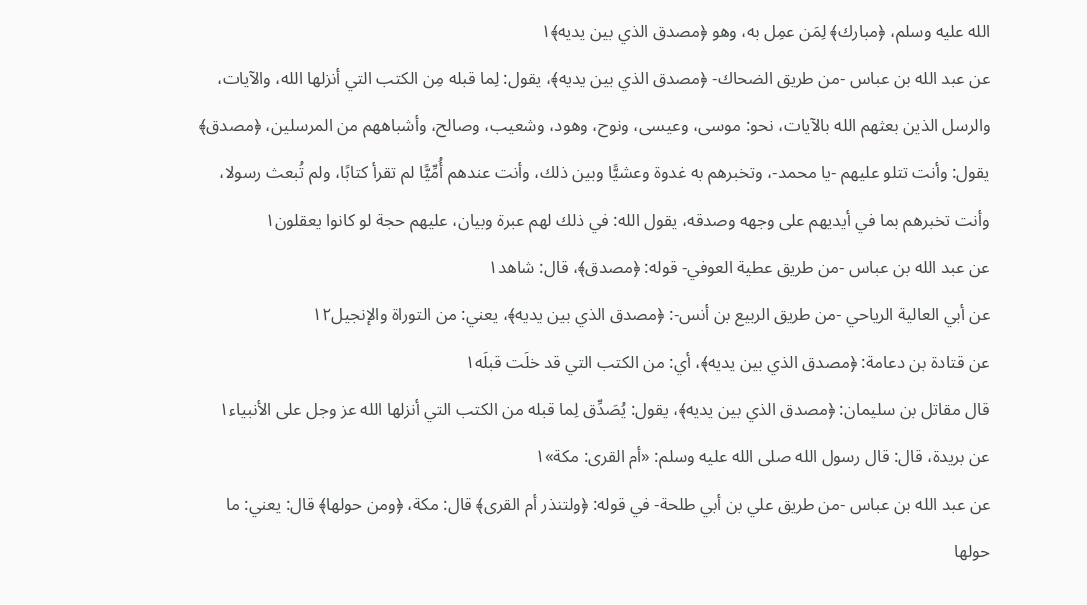الله عليه وسلم، ﴿مبارك﴾ لِمَن عمِل به، وهو ﴿مصدق الذي بين يديه﴾١
عن عبد الله بن عباس -من طريق الضحاك- ﴿مصدق الذي بين يديه﴾، يقول: لِما قبله مِن الكتب التي أنزلها الله، والآيات، والرسل الذين بعثهم الله بالآيات، نحو: موسى، وعيسى، ونوح، وهود، وشعيب، وصالح، وأشباههم من المرسلين، ﴿مصدق﴾ يقول: وأنت تتلو عليهم -يا محمد-، وتخبرهم به غدوة وعشيًّا وبين ذلك، وأنت عندهم أُمِّيًّا لم تقرأ كتابًا، ولم تُبعث رسولا، وأنت تخبرهم بما في أيديهم على وجهه وصدقه، يقول الله: في ذلك لهم عبرة وبيان، عليهم حجة لو كانوا يعقلون١
عن عبد الله بن عباس -من طريق عطية العوفي- قوله: ﴿مصدق﴾، قال: شاهد١
عن أبي العالية الرياحي -من طريق الربيع بن أنس-: ﴿مصدق الذي بين يديه﴾، يعني: من التوراة والإنجيل١٢
عن قتادة بن دعامة: ﴿مصدق الذي بين يديه﴾، أي: من الكتب التي قد خلَت قبلَه١
قال مقاتل بن سليمان: ﴿مصدق الذي بين يديه﴾، يقول: يُصَدِّق لِما قبله من الكتب التي أنزلها الله عز وجل على الأنبياء١
عن بريدة، قال: قال رسول الله صلى الله عليه وسلم: «أم القرى: مكة»١
عن عبد الله بن عباس -من طريق علي بن أبي طلحة- في قوله: ﴿ولتنذر أم القرى﴾ قال: مكة، ﴿ومن حولها﴾ قال: يعني: ما حولها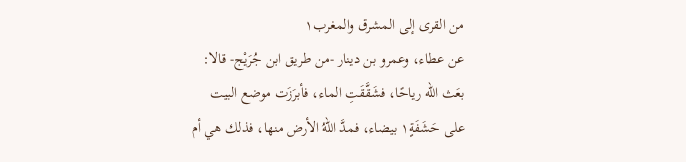من القرى إلى المشرق والمغرب١
عن عطاء، وعمرو بن دينار -من طريق ابن جُرَيْج- قالا: بعَث الله رياحًا، فشَقَّقَتِ الماء، فأبرَزَت موضع البيت على حَشَفَةٍ١ بيضاء، فمدَّ اللهُ الأرض منها، فذلك هي أم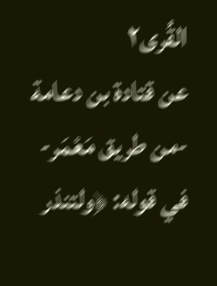القُرى٢
عن قتادة بن دعامة -من طريق مَعْمَر- في قوله: ﴿ولتنذر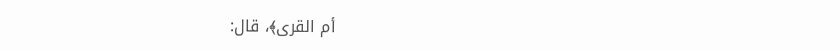أم القرى﴾، قال: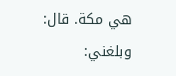هي مكة. قال: وبلغني: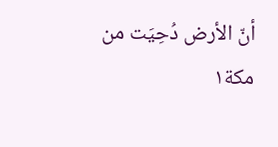أنّ الأرض دُحِيَت من مكة١